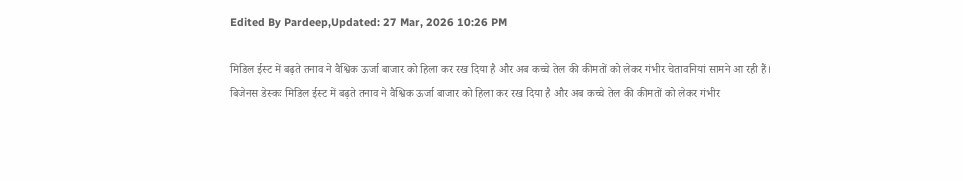Edited By Pardeep,Updated: 27 Mar, 2026 10:26 PM

मिडिल ईस्ट में बढ़ते तनाव ने वैश्विक ऊर्जा बाजार को हिला कर रख दिया है और अब कच्चे तेल की कीमतों को लेकर गंभीर चेतावनियां सामने आ रही हैं।
बिजेनस डेस्कः मिडिल ईस्ट में बढ़ते तनाव ने वैश्विक ऊर्जा बाजार को हिला कर रख दिया है और अब कच्चे तेल की कीमतों को लेकर गंभीर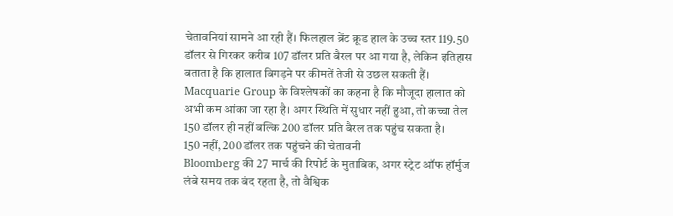चेतावनियां सामने आ रही हैं। फिलहाल ब्रेंट क्रूड हाल के उच्च स्तर 119.50 डॉलर से गिरकर करीब 107 डॉलर प्रति बैरल पर आ गया है, लेकिन इतिहास बताता है कि हालात बिगड़ने पर कीमतें तेजी से उछल सकती हैं।
Macquarie Group के विश्लेषकों का कहना है कि मौजूदा हालात को अभी कम आंका जा रहा है। अगर स्थिति में सुधार नहीं हुआ, तो कच्चा तेल 150 डॉलर ही नहीं बल्कि 200 डॉलर प्रति बैरल तक पहुंच सकता है।
150 नहीं, 200 डॉलर तक पहुंचने की चेतावनी
Bloomberg की 27 मार्च की रिपोर्ट के मुताबिक, अगर स्ट्रेट ऑफ हॉर्मुज लंबे समय तक बंद रहता है, तो वैश्विक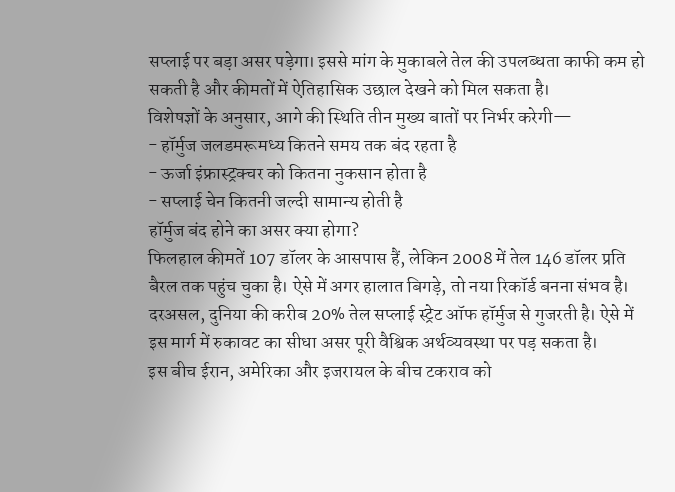सप्लाई पर बड़ा असर पड़ेगा। इससे मांग के मुकाबले तेल की उपलब्धता काफी कम हो सकती है और कीमतों में ऐतिहासिक उछाल देखने को मिल सकता है।
विशेषज्ञों के अनुसार, आगे की स्थिति तीन मुख्य बातों पर निर्भर करेगी—
- हॉर्मुज जलडमरूमध्य कितने समय तक बंद रहता है
- ऊर्जा इंफ्रास्ट्रक्चर को कितना नुकसान होता है
- सप्लाई चेन कितनी जल्दी सामान्य होती है
हॉर्मुज बंद होने का असर क्या होगा?
फिलहाल कीमतें 107 डॉलर के आसपास हैं, लेकिन 2008 में तेल 146 डॉलर प्रति बैरल तक पहुंच चुका है। ऐसे में अगर हालात बिगड़े, तो नया रिकॉर्ड बनना संभव है। दरअसल, दुनिया की करीब 20% तेल सप्लाई स्ट्रेट ऑफ हॉर्मुज से गुजरती है। ऐसे में इस मार्ग में रुकावट का सीधा असर पूरी वैश्विक अर्थव्यवस्था पर पड़ सकता है।
इस बीच ईरान, अमेरिका और इजरायल के बीच टकराव को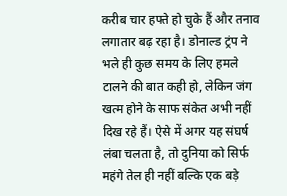करीब चार हफ्ते हो चुके हैं और तनाव लगातार बढ़ रहा है। डोनाल्ड ट्रंप ने भले ही कुछ समय के लिए हमले टालने की बात कही हो, लेकिन जंग खत्म होने के साफ संकेत अभी नहीं दिख रहे हैं। ऐसे में अगर यह संघर्ष लंबा चलता है, तो दुनिया को सिर्फ महंगे तेल ही नहीं बल्कि एक बड़े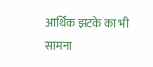आर्थिक झटके का भी सामना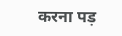करना पड़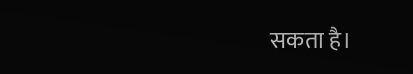सकता है।